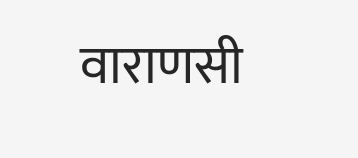वाराणसी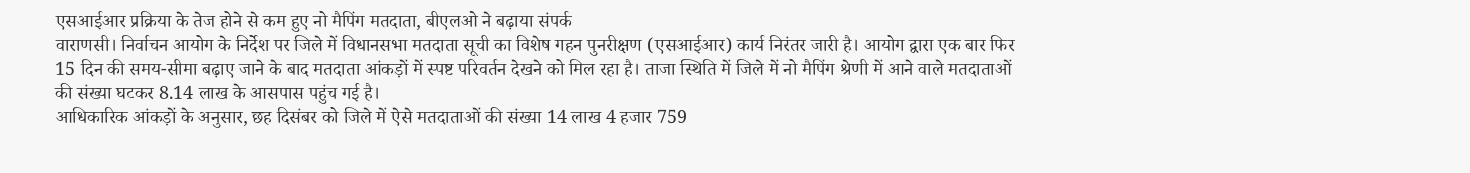एसआईआर प्रक्रिया के तेज होने से कम हुए नो मैपिंग मतदाता, बीएलओ ने बढ़ाया संपर्क
वाराणसी। निर्वाचन आयोग के निर्देश पर जिले में विधानसभा मतदाता सूची का विशेष गहन पुनरीक्षण (एसआईआर) कार्य निरंतर जारी है। आयोग द्वारा एक बार फिर 15 दिन की समय-सीमा बढ़ाए जाने के बाद मतदाता आंकड़ों में स्पष्ट परिवर्तन देखने को मिल रहा है। ताजा स्थिति में जिले में नो मैपिंग श्रेणी में आने वाले मतदाताओं की संख्या घटकर 8.14 लाख के आसपास पहुंच गई है।
आधिकारिक आंकड़ों के अनुसार, छह दिसंबर को जिले में ऐसे मतदाताओं की संख्या 14 लाख 4 हजार 759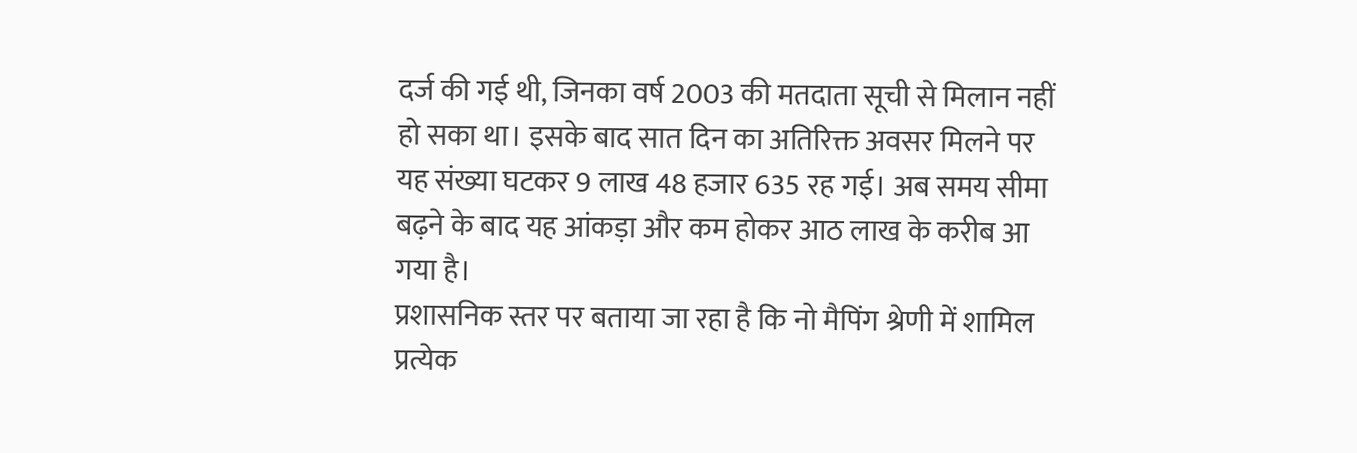दर्ज की गई थी, जिनका वर्ष 2003 की मतदाता सूची से मिलान नहीं हो सका था। इसके बाद सात दिन का अतिरिक्त अवसर मिलने पर यह संख्या घटकर 9 लाख 48 हजार 635 रह गई। अब समय सीमा बढ़ने के बाद यह आंकड़ा और कम होकर आठ लाख के करीब आ गया है।
प्रशासनिक स्तर पर बताया जा रहा है कि नो मैपिंग श्रेणी में शामिल प्रत्येक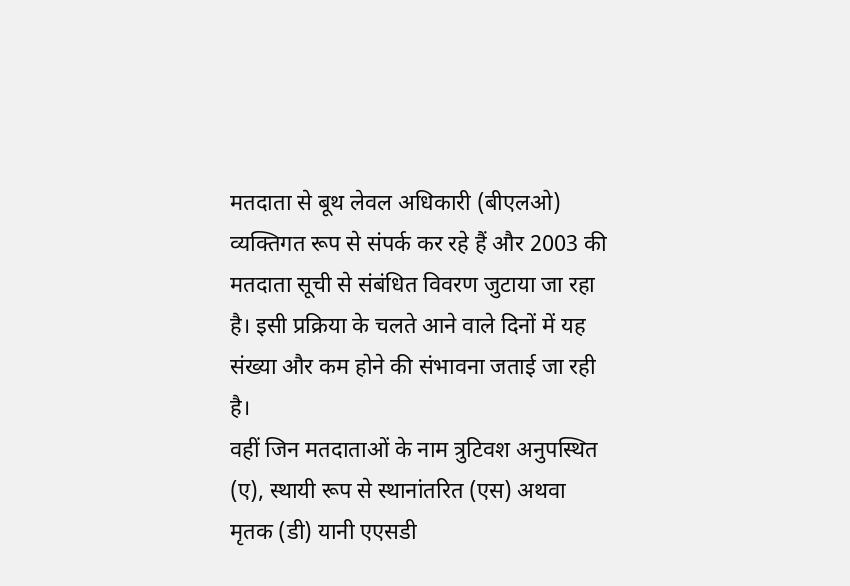मतदाता से बूथ लेवल अधिकारी (बीएलओ) व्यक्तिगत रूप से संपर्क कर रहे हैं और 2003 की मतदाता सूची से संबंधित विवरण जुटाया जा रहा है। इसी प्रक्रिया के चलते आने वाले दिनों में यह संख्या और कम होने की संभावना जताई जा रही है।
वहीं जिन मतदाताओं के नाम त्रुटिवश अनुपस्थित (ए), स्थायी रूप से स्थानांतरित (एस) अथवा मृतक (डी) यानी एएसडी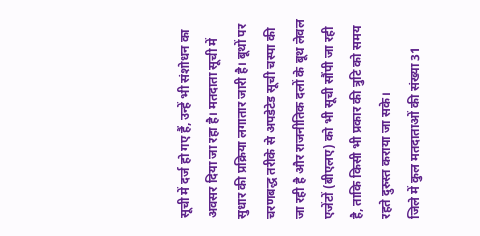सूची में दर्ज हो गए हैं, उन्हें भी संशोधन का अवसर दिया जा रहा है। मतदाता सूची में सुधार की प्रक्रिया लगातार जारी है। बूथों पर चरणबद्ध तरीके से अपडेटेड सूची चस्पा की जा रही है और राजनीतिक दलों के बूथ लेवल एजेंटों (बीएलए) को भी सूची सौंपी जा रही है, ताकि किसी भी प्रकार की त्रुटि को समय रहते दुरुस्त कराया जा सके।
जिले में कुल मतदाताओं की संख्या 31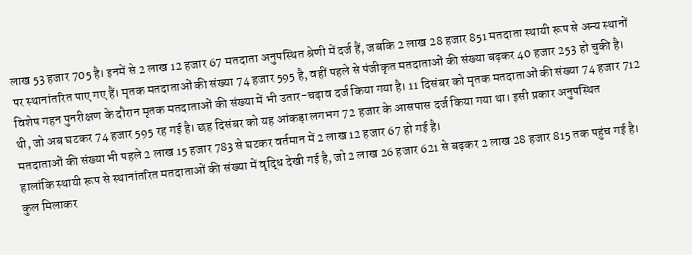लाख 53 हजार 705 है। इनमें से 2 लाख 12 हजार 67 मतदाता अनुपस्थित श्रेणी में दर्ज हैं, जबकि 2 लाख 28 हजार 851 मतदाता स्थायी रूप से अन्य स्थानों पर स्थानांतरित पाए गए हैं। मृतक मतदाताओं की संख्या 74 हजार 595 है, वहीं पहले से पंजीकृत मतदाताओं की संख्या बढ़कर 40 हजार 253 हो चुकी है।
विशेष गहन पुनरीक्षण के दौरान मृतक मतदाताओं की संख्या में भी उतार-चढ़ाव दर्ज किया गया है। 11 दिसंबर को मृतक मतदाताओं की संख्या 74 हजार 712 थी, जो अब घटकर 74 हजार 595 रह गई है। छह दिसंबर को यह आंकड़ा लगभग 72 हजार के आसपास दर्ज किया गया था। इसी प्रकार अनुपस्थित मतदाताओं की संख्या भी पहले 2 लाख 15 हजार 783 से घटकर वर्तमान में 2 लाख 12 हजार 67 हो गई है।
हालांकि स्थायी रूप से स्थानांतरित मतदाताओं की संख्या में वृद्धि देखी गई है, जो 2 लाख 26 हजार 621 से बढ़कर 2 लाख 28 हजार 815 तक पहुंच गई है। कुल मिलाकर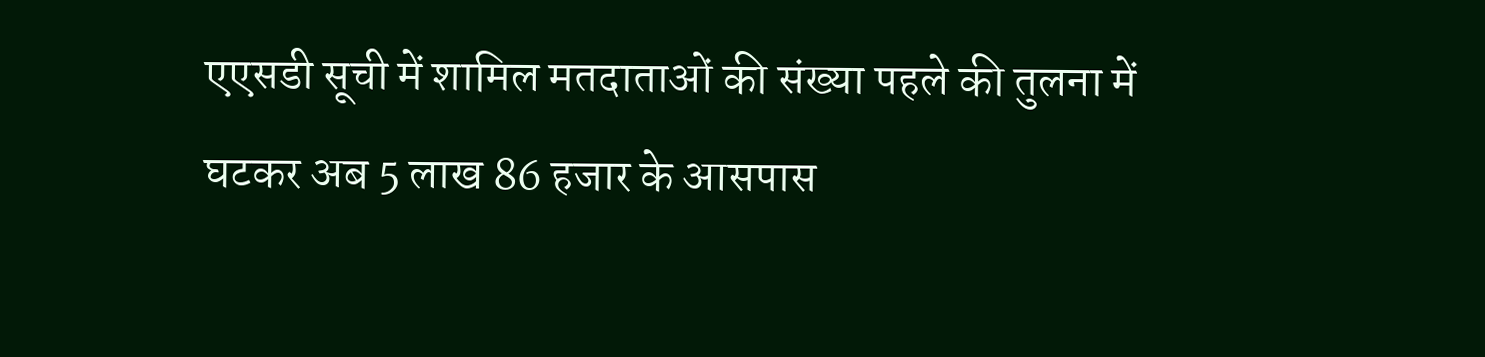एएसडी सूची में शामिल मतदाताओं की संख्या पहले की तुलना में घटकर अब 5 लाख 86 हजार के आसपास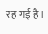रह गई है।